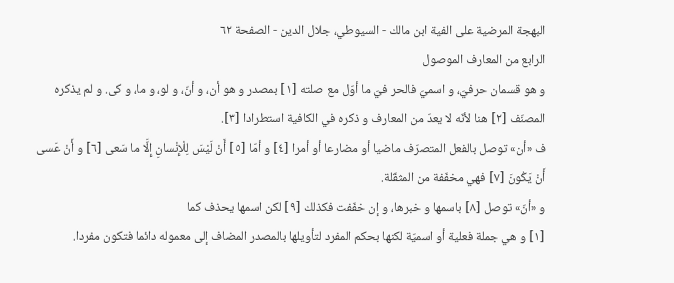البهجة المرضية على الفية ابن مالك - السيوطي، جلال الدين - الصفحة ٦٢
الرابع من المعارف الموصول
و هو قسمان حرفيّ، و اسميّ فالحر فيّ ما أوّل مع صلته [١] بمصدر و هو أن، و أنّ، و لو، و ما، و كى. و لم يذكره المصنّف [٢] هنا لأنّه لا يعدّ من المعارف و ذكره في الكافية استطرادا [٣].
ف «أن» توصل بالفعل المتصرّف ماضيا أو مضارعا أو أمرا [٤] و أمّا [٥] أَنْ لَيْسَ لِلْإِنْسانِ إِلَّا ما سَعى [٦] و أَنْ عَسى أَنْ يَكُونَ [٧] فهي مخفّفة من المثقّلة.
و «أنّ» توصل [٨] باسمها و خبرها، و إن خفّفت فكذلك [٩] لكن اسمها يحذف كما
[١] و هي جملة فعلية أو اسميّة لكنها بحكم المفرد لتأويلها بالمصدر المضاف إلى معموله دائما فتكون مفردا.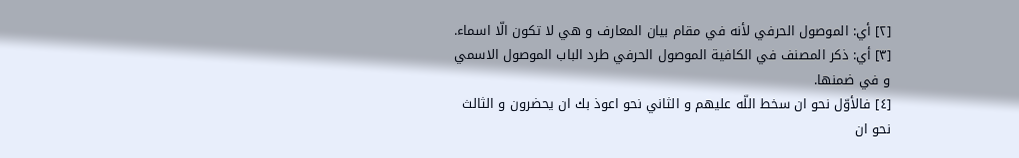[٢] أي: الموصول الحرفي لأنه في مقام بيان المعارف و هي لا تكون الّا اسماء.
[٣] أي: ذكر المصنف في الكافية الموصول الحرفي طرد الباب الموصول الاسمي و في ضمنها.
[٤] فالأوّل نحو ان سخط اللّه عليهم و الثاني نحو اعوذ بك ان يحضرون و الثالث نحو ان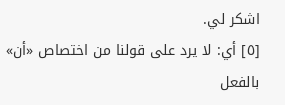اشكر لي.
[٥] أي: لا يرد على قولنا من اختصاص «أن» بالفعل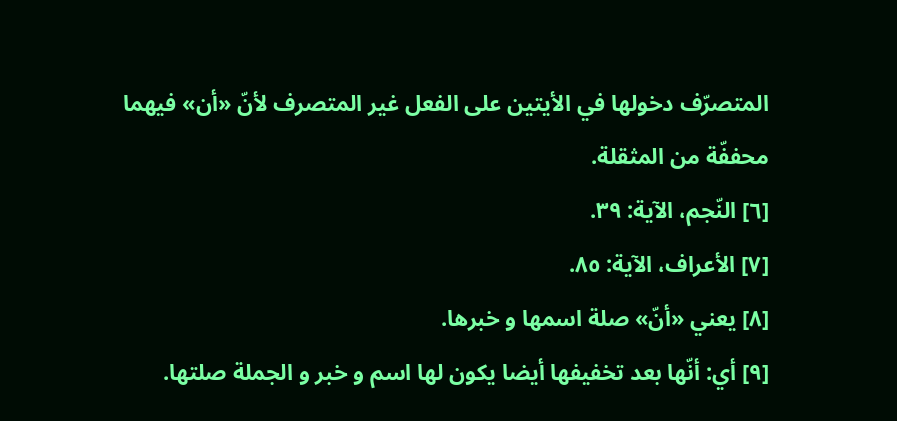المتصرّف دخولها في الأيتين على الفعل غير المتصرف لأنّ «أن» فيهما محففّة من المثقلة.
[٦] النّجم، الآية: ٣٩.
[٧] الأعراف، الآية: ٨٥.
[٨] يعني «أنّ» صلة اسمها و خبرها.
[٩] أي: أنّها بعد تخفيفها أيضا يكون لها اسم و خبر و الجملة صلتها.